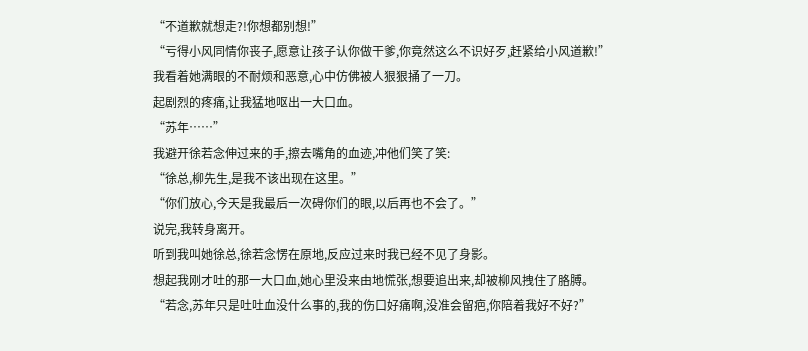“不道歉就想走?!你想都别想!”
“亏得小风同情你丧子,愿意让孩子认你做干爹,你竟然这么不识好歹,赶紧给小风道歉!”
我看着她满眼的不耐烦和恶意,心中仿佛被人狠狠捅了一刀。
起剧烈的疼痛,让我猛地呕出一大口血。
“苏年……”
我避开徐若念伸过来的手,擦去嘴角的血迹,冲他们笑了笑:
“徐总,柳先生,是我不该出现在这里。”
“你们放心,今天是我最后一次碍你们的眼,以后再也不会了。”
说完,我转身离开。
听到我叫她徐总,徐若念愣在原地,反应过来时我已经不见了身影。
想起我刚才吐的那一大口血,她心里没来由地慌张,想要追出来,却被柳风拽住了胳膊。
“若念,苏年只是吐吐血没什么事的,我的伤口好痛啊,没准会留疤,你陪着我好不好?”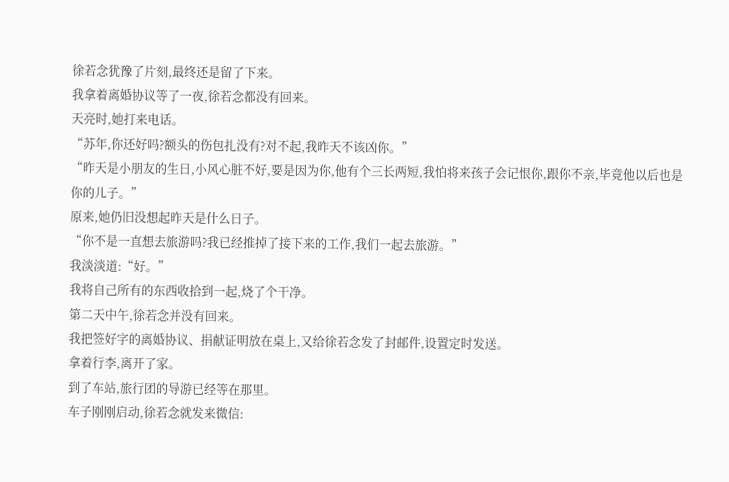徐若念犹豫了片刻,最终还是留了下来。
我拿着离婚协议等了一夜,徐若念都没有回来。
天亮时,她打来电话。
“苏年,你还好吗?额头的伤包扎没有?对不起,我昨天不该凶你。”
“昨天是小朋友的生日,小风心脏不好,要是因为你,他有个三长两短,我怕将来孩子会记恨你,跟你不亲,毕竟他以后也是你的儿子。”
原来,她仍旧没想起昨天是什么日子。
“你不是一直想去旅游吗?我已经推掉了接下来的工作,我们一起去旅游。”
我淡淡道:“好。”
我将自己所有的东西收拾到一起,烧了个干净。
第二天中午,徐若念并没有回来。
我把签好字的离婚协议、捐献证明放在桌上,又给徐若念发了封邮件,设置定时发送。
拿着行李,离开了家。
到了车站,旅行团的导游已经等在那里。
车子刚刚启动,徐若念就发来微信: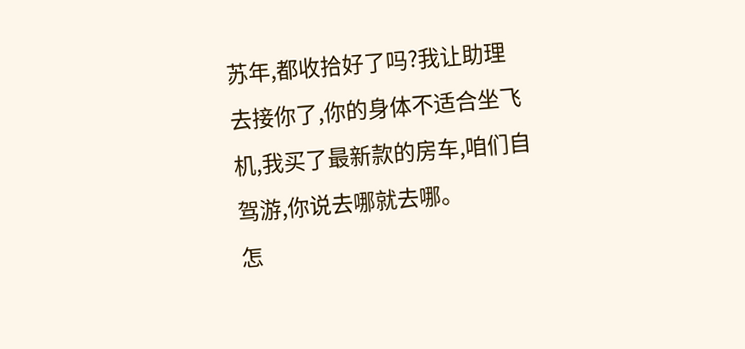苏年,都收拾好了吗?我让助理去接你了,你的身体不适合坐飞机,我买了最新款的房车,咱们自驾游,你说去哪就去哪。
怎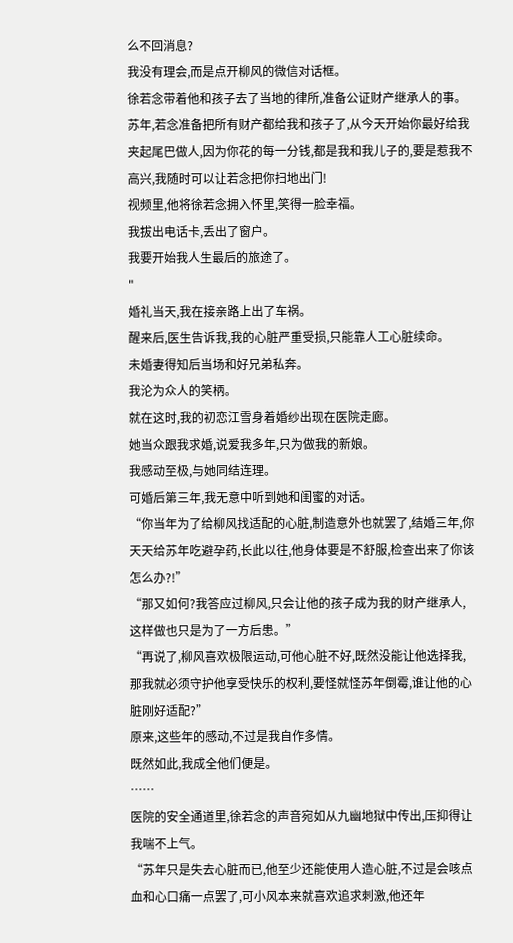么不回消息?
我没有理会,而是点开柳风的微信对话框。
徐若念带着他和孩子去了当地的律所,准备公证财产继承人的事。
苏年,若念准备把所有财产都给我和孩子了,从今天开始你最好给我夹起尾巴做人,因为你花的每一分钱,都是我和我儿子的,要是惹我不高兴,我随时可以让若念把你扫地出门!
视频里,他将徐若念拥入怀里,笑得一脸幸福。
我拔出电话卡,丢出了窗户。
我要开始我人生最后的旅途了。
"
婚礼当天,我在接亲路上出了车祸。
醒来后,医生告诉我,我的心脏严重受损,只能靠人工心脏续命。
未婚妻得知后当场和好兄弟私奔。
我沦为众人的笑柄。
就在这时,我的初恋江雪身着婚纱出现在医院走廊。
她当众跟我求婚,说爱我多年,只为做我的新娘。
我感动至极,与她同结连理。
可婚后第三年,我无意中听到她和闺蜜的对话。
“你当年为了给柳风找适配的心脏,制造意外也就罢了,结婚三年,你天天给苏年吃避孕药,长此以往,他身体要是不舒服,检查出来了你该怎么办?!”
“那又如何?我答应过柳风,只会让他的孩子成为我的财产继承人,这样做也只是为了一方后患。”
“再说了,柳风喜欢极限运动,可他心脏不好,既然没能让他选择我,那我就必须守护他享受快乐的权利,要怪就怪苏年倒霉,谁让他的心脏刚好适配?”
原来,这些年的感动,不过是我自作多情。
既然如此,我成全他们便是。
……
医院的安全通道里,徐若念的声音宛如从九幽地狱中传出,压抑得让我喘不上气。
“苏年只是失去心脏而已,他至少还能使用人造心脏,不过是会咳点血和心口痛一点罢了,可小风本来就喜欢追求刺激,他还年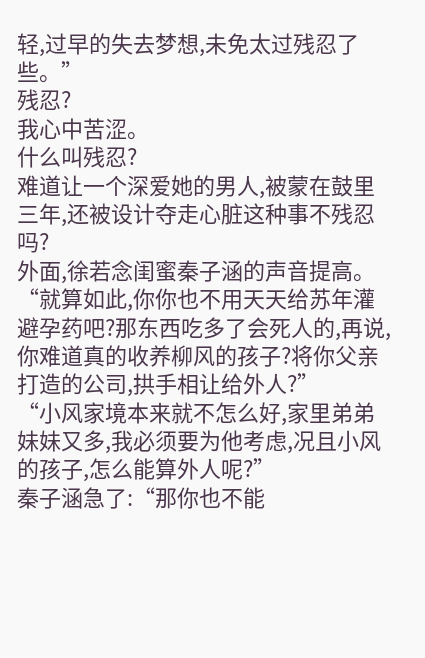轻,过早的失去梦想,未免太过残忍了些。”
残忍?
我心中苦涩。
什么叫残忍?
难道让一个深爱她的男人,被蒙在鼓里三年,还被设计夺走心脏这种事不残忍吗?
外面,徐若念闺蜜秦子涵的声音提高。
“就算如此,你你也不用天天给苏年灌避孕药吧?那东西吃多了会死人的,再说,你难道真的收养柳风的孩子?将你父亲打造的公司,拱手相让给外人?”
“小风家境本来就不怎么好,家里弟弟妹妹又多,我必须要为他考虑,况且小风的孩子,怎么能算外人呢?”
秦子涵急了:“那你也不能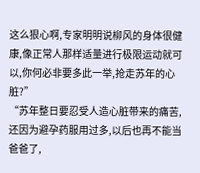这么狠心啊,专家明明说柳风的身体很健康,像正常人那样适量进行极限运动就可以,你何必非要多此一举,抢走苏年的心脏?”
“苏年整日要忍受人造心脏带来的痛苦,还因为避孕药服用过多,以后也再不能当爸爸了,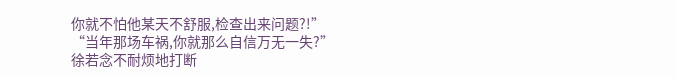你就不怕他某天不舒服,检查出来问题?!”
“当年那场车祸,你就那么自信万无一失?”
徐若念不耐烦地打断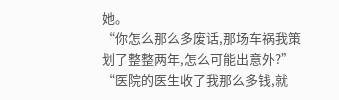她。
“你怎么那么多废话,那场车祸我策划了整整两年,怎么可能出意外?”
“医院的医生收了我那么多钱,就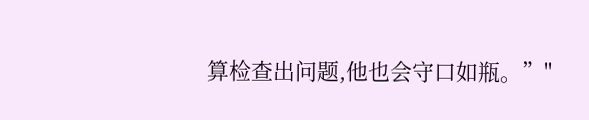算检查出问题,他也会守口如瓶。”"